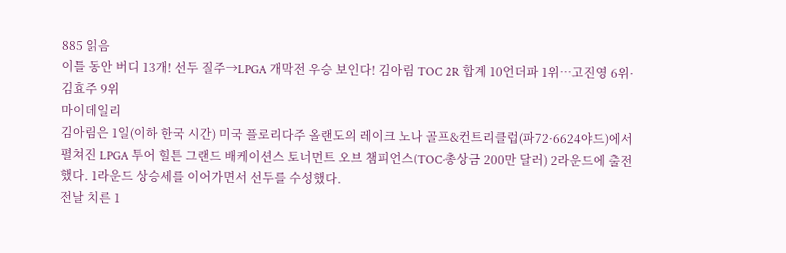885 읽음
이틀 동안 버디 13개! 선두 질주→LPGA 개막전 우승 보인다! 김아림 TOC 2R 합계 10언더파 1위…고진영 6위·김효주 9위
마이데일리
김아림은 1일(이하 한국 시간) 미국 플로리다주 올랜도의 레이크 노나 골프&컨트리클럽(파72·6624야드)에서 펼쳐진 LPGA 투어 힐튼 그랜드 배케이션스 토너먼트 오브 챔피언스(TOC·총상금 200만 달러) 2라운드에 출전했다. 1라운드 상승세를 이어가면서 선두를 수성했다.
전날 치른 1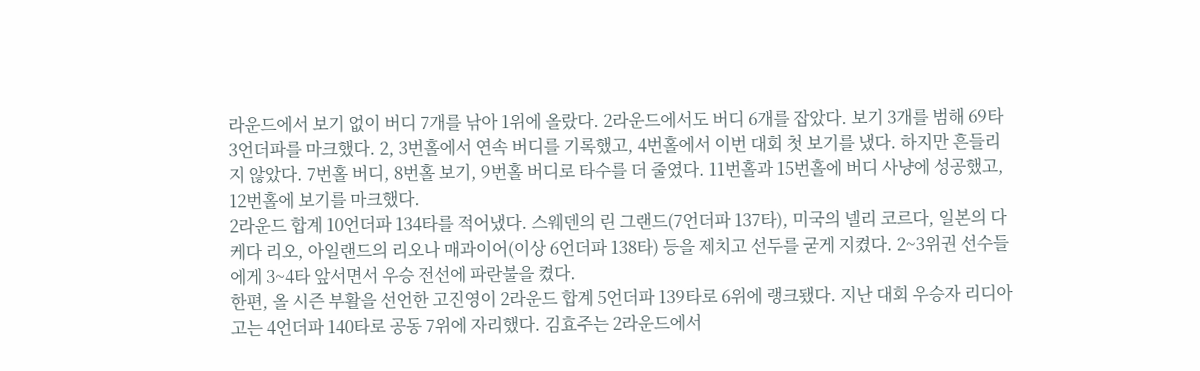라운드에서 보기 없이 버디 7개를 낚아 1위에 올랐다. 2라운드에서도 버디 6개를 잡았다. 보기 3개를 범해 69타 3언더파를 마크했다. 2, 3번홀에서 연속 버디를 기록했고, 4번홀에서 이번 대회 첫 보기를 냈다. 하지만 흔들리지 않았다. 7번홀 버디, 8번홀 보기, 9번홀 버디로 타수를 더 줄였다. 11번홀과 15번홀에 버디 사냥에 성공했고, 12번홀에 보기를 마크했다.
2라운드 합계 10언더파 134타를 적어냈다. 스웨덴의 린 그랜드(7언더파 137타), 미국의 넬리 코르다, 일본의 다케다 리오, 아일랜드의 리오나 매과이어(이상 6언더파 138타) 등을 제치고 선두를 굳게 지켰다. 2~3위권 선수들에게 3~4타 앞서면서 우승 전선에 파란불을 켰다.
한편, 올 시즌 부활을 선언한 고진영이 2라운드 합계 5언더파 139타로 6위에 랭크됐다. 지난 대회 우승자 리디아 고는 4언더파 140타로 공동 7위에 자리했다. 김효주는 2라운드에서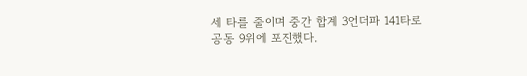세 타를 줄이며 중간 합계 3언더파 141타로 공동 9위에 포진했다.